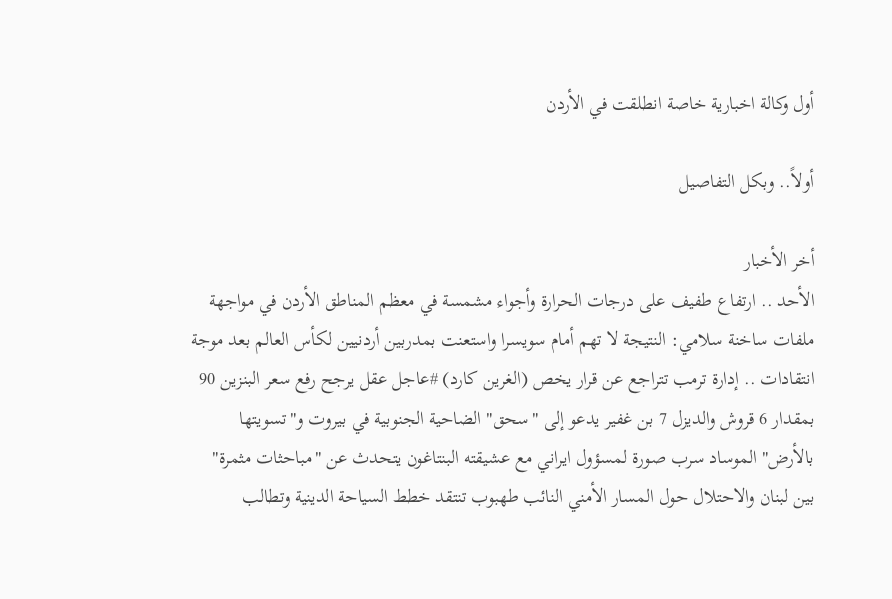أول وكالة اخبارية خاصة انطلقت في الأردن

أولاً.. وبكل التفاصيل

أخر الأخبار
الأحد .. ارتفاع طفيف على درجات الحرارة وأجواء مشمسة في معظم المناطق الأردن في مواجهة ملفات ساخنة سلامي: النتيجة لا تهم أمام سويسرا واستعنت بمدربين أردنيين لكأس العالم بعد موجة انتقادات .. إدارة ترمب تتراجع عن قرار يخص (الغرين كارد) #عاجل عقل يرجح رفع سعر البنزين 90 بمقدار 6 قروش والديزل 7 بن غفير يدعو إلى "سحق" الضاحية الجنوبية في بيروت و"تسويتها بالأرض" الموساد سرب صورة لمسؤول ايراني مع عشيقته البنتاغون يتحدث عن "مباحثات مثمرة" بين لبنان والاحتلال حول المسار الأمني النائب طهبوب تنتقد خطط السياحة الدينية وتطالب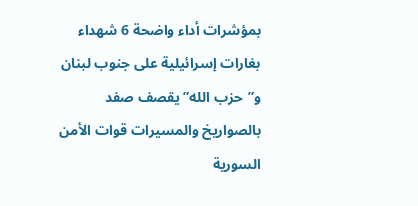بمؤشرات أداء واضحة 6 شهداء بغارات إسرائيلية على جنوب لبنان و”حزب الله” يقصف صفد بالصواريخ والمسيرات قوات الأمن السورية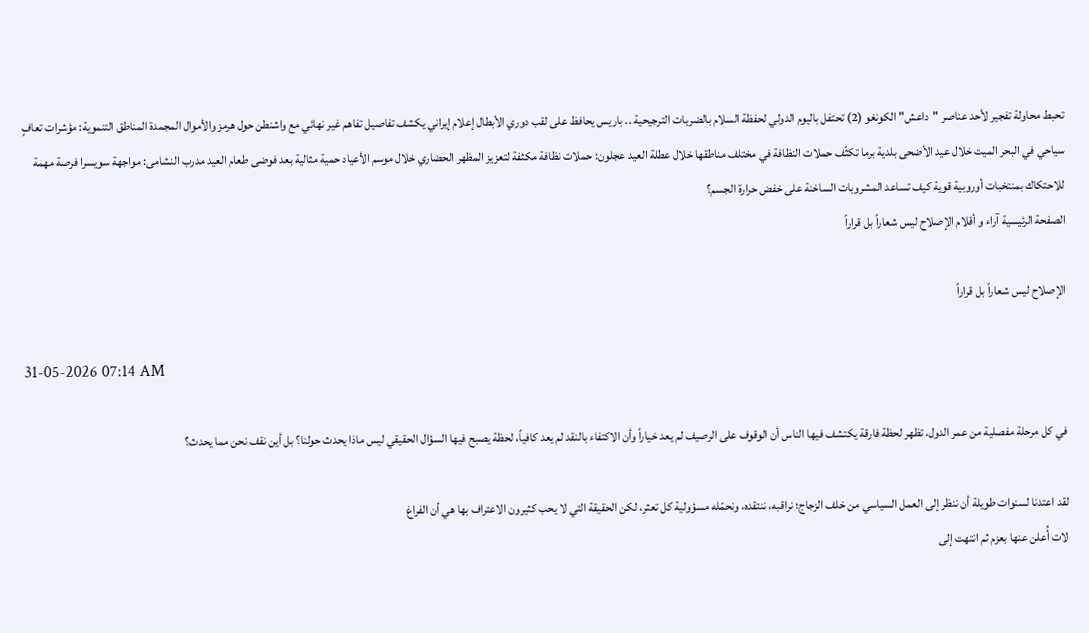تحبط محاولة تفجير لأحد عناصر "داعش" الكونغو (2) تحتفل باليوم الدولي لحفظة السلام بالضربات الترجيحية .. باريس يحافظ على لقب دوري الأبطال إعلام إيراني يكشف تفاصيل تفاهم غير نهائي مع واشنطن حول هرمز والأموال المجمدة المناطق التنموية: مؤشرات تعافٍ سياحي في البحر الميت خلال عيد الأضحى بلدية برما تكثّف حملات النظافة في مختلف مناطقها خلال عطلة العيد عجلون: حملات نظافة مكثفة لتعزيز المظهر الحضاري خلال موسم الأعياد حمية مثالية بعد فوضى طعام العيد مدرب النشامى: مواجهة سويسرا فرصة مهمة للاحتكاك بمنتخبات أوروبية قوية كيف تساعد المشروبات الساخنة على خفض حرارة الجسم؟
الصفحة الرئيسية آراء و أقلام الإصلاح ليس شعاراً بل قراراً

الإصلاح ليس شعاراً بل قراراً

31-05-2026 07:14 AM

في كل مرحلة مفصلية من عمر الدول، تظهر لحظة فارقة يكتشف فيها الناس أن الوقوف على الرصيف لم يعد خياراً وأن الاكتفاء بالنقد لم يعد كافياً، لحظة يصبح فيها السؤال الحقيقي ليس ماذا يحدث حولنا؟ بل أين نقف نحن مما يحدث؟

لقد اعتدنا لسنوات طويلة أن ننظر إلى العمل السياسي من خلف الزجاج؛ نراقبه، ننتقده، ونحمّله مسؤولية كل تعثر، لكن الحقيقة التي لا يحب كثيرون الاعتراف بها هي أن الفراغ
لات أُعلن عنها بعزم ثم انتهت إلى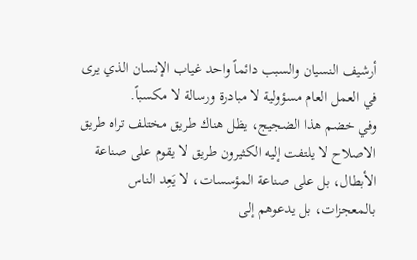أرشيف النسيان والسبب دائماً واحد غياب الإنسان الذي يرى في العمل العام مسؤولية لا مبادرة ورسالة لا مكسباً.
وفي خضم هذا الضجيج، يظل هناك طريق مختلف تراه طريق الاصلاح لا يلتفت إليه الكثيرون طريق لا يقوم على صناعة الأبطال، بل على صناعة المؤسسات، لا يَعِد الناس بالمعجزات، بل يدعوهم إلى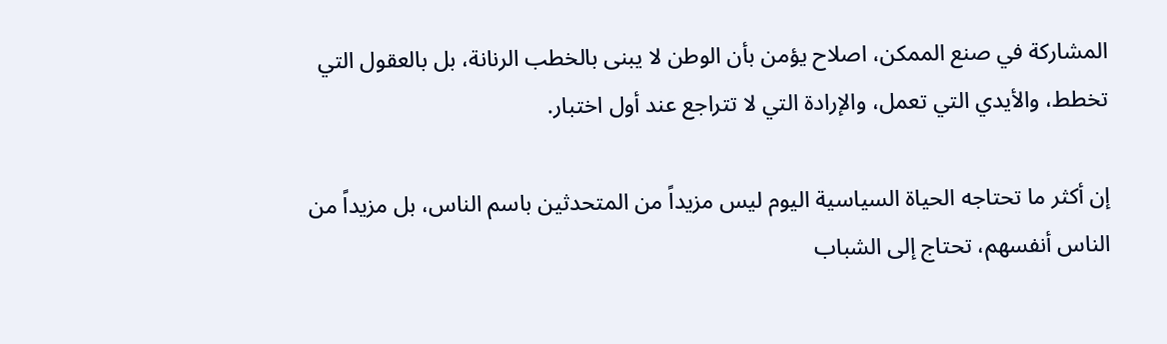المشاركة في صنع الممكن، اصلاح يؤمن بأن الوطن لا يبنى بالخطب الرنانة، بل بالعقول التي تخطط، والأيدي التي تعمل، والإرادة التي لا تتراجع عند أول اختبار.

إن أكثر ما تحتاجه الحياة السياسية اليوم ليس مزيداً من المتحدثين باسم الناس، بل مزيداً من الناس أنفسهم، تحتاج إلى الشباب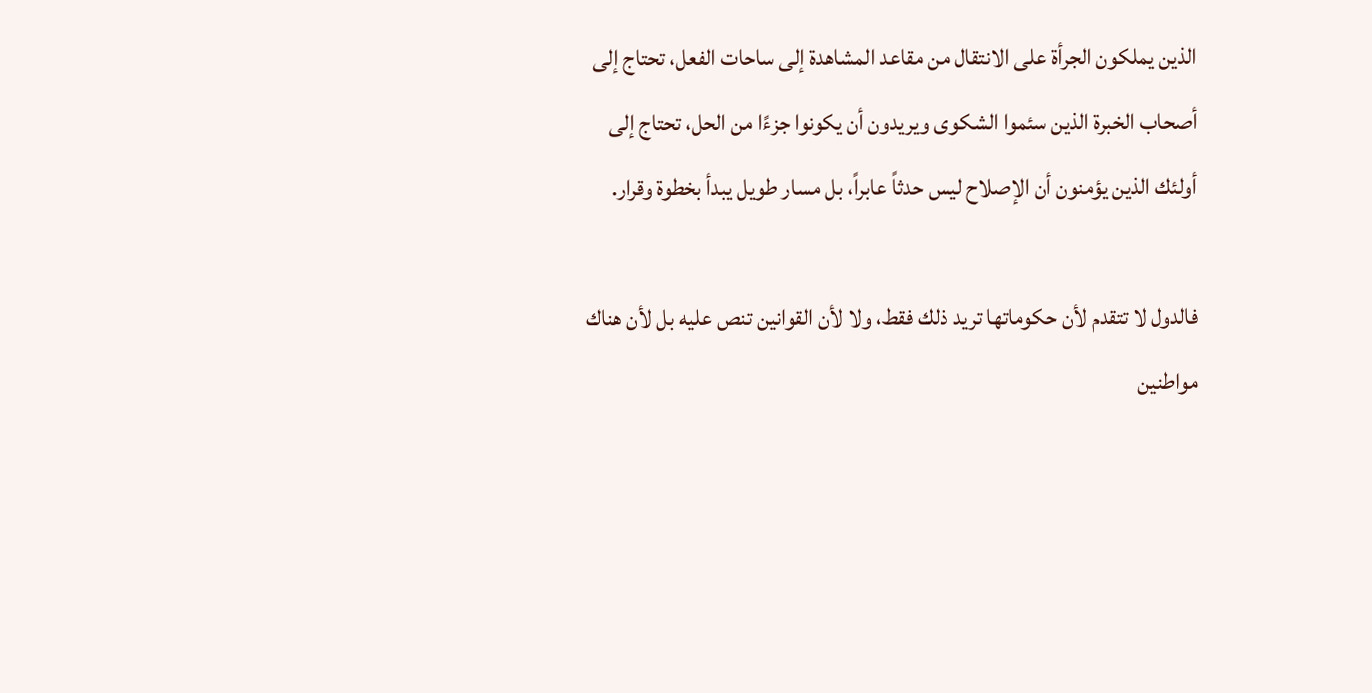الذين يملكون الجرأة على الانتقال من مقاعد المشاهدة إلى ساحات الفعل، تحتاج إلى أصحاب الخبرة الذين سئموا الشكوى ويريدون أن يكونوا جزءًا من الحل، تحتاج إلى أولئك الذين يؤمنون أن الإصلاح ليس حدثاً عابراً، بل مسار طويل يبدأ بخطوة وقرار.

فالدول لا تتقدم لأن حكوماتها تريد ذلك فقط، ولا لأن القوانين تنص عليه بل لأن هناك مواطنين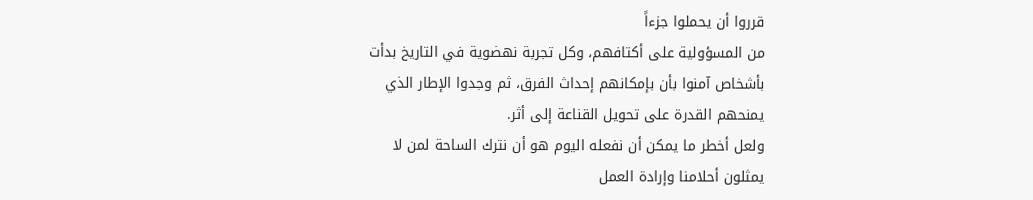قرروا أن يحملوا جزءاً
من المسؤولية على أكتافهم، وكل تجربة نهضوية في التاريخ بدأت بأشخاص آمنوا بأن بإمكانهم إحداث الفرق، ثم وجدوا الإطار الذي يمنحهم القدرة على تحويل القناعة إلى أثر.
ولعل أخطر ما يمكن أن نفعله اليوم هو أن نترك الساحة لمن لا يمثلون أحلامنا وإرادة العمل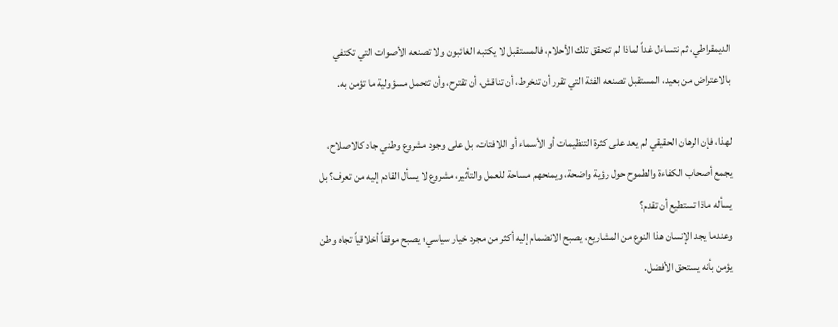الديمقراطي، ثم نتساءل غداً لماذا لم تتحقق تلك الأحلام، فالمستقبل لا يكتبه الغائبون ولا تصنعه الأصوات التي تكتفي بالاعتراض من بعيد، المستقبل تصنعه الفئة التي تقرر أن تنخرط، أن تناقش، أن تقترح، وأن تتحمل مسؤولية ما تؤمن به.

لهذا، فإن الرهان الحقيقي لم يعد على كثرة التنظيمات أو الأسماء أو اللافتات، بل على وجود مشروع وطني جاد كالاصلاح، يجمع أصحاب الكفاءة والطموح حول رؤية واضحة، ويمنحهم مساحة للعمل والتأثير، مشروع لا يسأل القادم إليه من تعرف؟ بل يسأله ماذا تستطيع أن تقدم؟
وعندما يجد الإنسان هذا النوع من المشاريع، يصبح الانضمام إليه أكثر من مجرد خيار سياسي؛ يصبح موقفاً أخلاقياً تجاه وطن يؤمن بأنه يستحق الأفضل.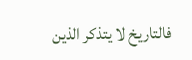فالتاريخ لا يتذكر الذين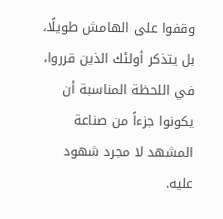وقفوا على الهامش طويلًا، بل يتذكر أولئك الذين قرروا،
في اللحظة المناسبة أن يكونوا جزءاً من صناعة المشهد لا مجرد شهود عليه.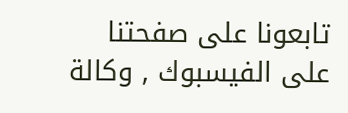تابعونا على صفحتنا على الفيسبوك , وكالة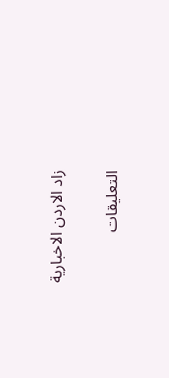زاد الاردن الاخبارية

التعليقات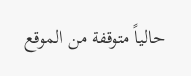حالياً متوقفة من الموقع